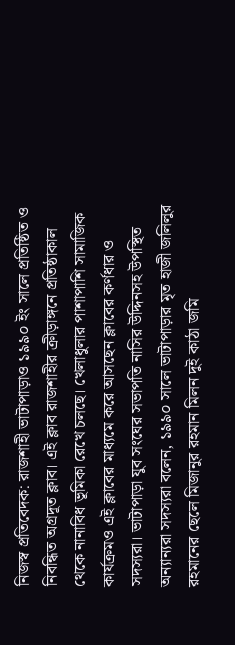নিজস্ব প্রতিবেদক: রাজশাহী ভাটাপাড়াও ১৯৯০ ইং সালে প্রতিষ্ঠিত ও নিবন্ধিত অগ্রদূত ক্লাব। এই ক্লাব রাজশাহীর ক্রীড়াঙ্গনে প্রতিষ্ঠাকাল থেকে নানাবিধ ভূমিকা রেখে চলছে। খেলাধুলার পাশাপাশি সামাজিক কার্যক্রমও এই ক্লাবের মাধ্যমে করে আসছেন ক্লাবের কর্ণধার ও সদস্যরা। ভাটাপাড়া যুব সংঘের সভাপতি নাসির উদ্দিনসহ উপস্থিত অন্যান্যরা সদস্যরা বলেন, ১৯৯০ সালে ভাটাপাড়ার মৃত হাজী জলিলুর রহমানের ছেলে মিজানুর রহমান মিলন দুই কাঠা জমি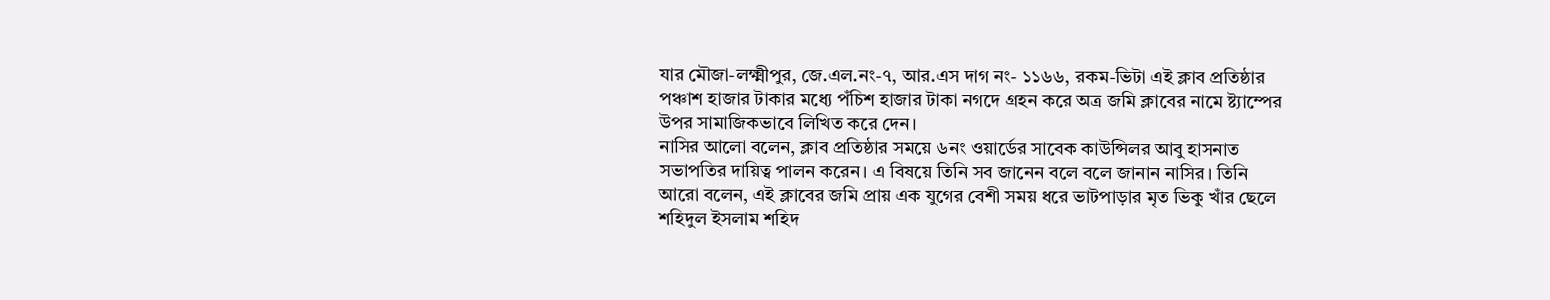যার মৌজা-লক্ষ্মীপুর, জে.এল.নং-৭, আর.এস দাগ নং- ১১৬৬, রকম-ভিটা এই ক্লাব প্রতিষ্ঠার পঞ্চাশ হাজার টাকার মধ্যে পঁচিশ হাজার টাকা নগদে গ্রহন করে অত্র জমি ক্লাবের নামে ষ্ট্যাম্পের উপর সামাজিকভাবে লিখিত করে দেন।
নাসির আলো বলেন, ক্লাব প্রতিষ্ঠার সময়ে ৬নং ওয়ার্ডের সাবেক কাউন্সিলর আবু হাসনাত সভাপতির দায়িত্ব পালন করেন। এ বিষয়ে তিনি সব জানেন বলে বলে জানান নাসির। তিনি আরো বলেন, এই ক্লাবের জমি প্রায় এক যুগের বেশী সময় ধরে ভাটপাড়ার মৃত ভিকু খাঁর ছেলে শহিদুল ইসলাম শহিদ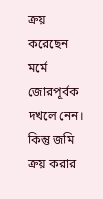ক্রয় করেছেন মর্মে জোরপূর্বক দখলে নেন। কিন্তু জমি ক্রয় করার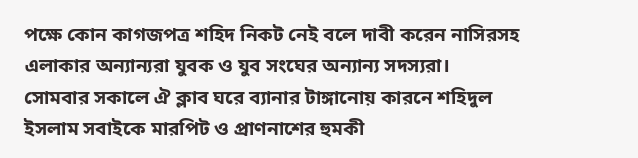পক্ষে কোন কাগজপত্র শহিদ নিকট নেই বলে দাবী করেন নাসিরসহ এলাকার অন্যান্যরা যুবক ও যুব সংঘের অন্যান্য সদস্যরা।
সোমবার সকালে ঐ ক্লাব ঘরে ব্যানার টাঙ্গানোয় কারনে শহিদুল ইসলাম সবাইকে মারপিট ও প্রাণনাশের হুমকী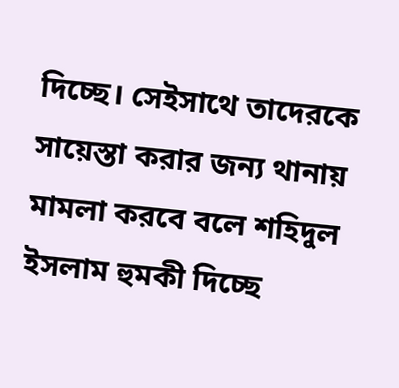দিচ্ছে। সেইসাথে তাদেরকে সায়েস্তা করার জন্য থানায় মামলা করবে বলে শহিদুল ইসলাম হুমকী দিচ্ছে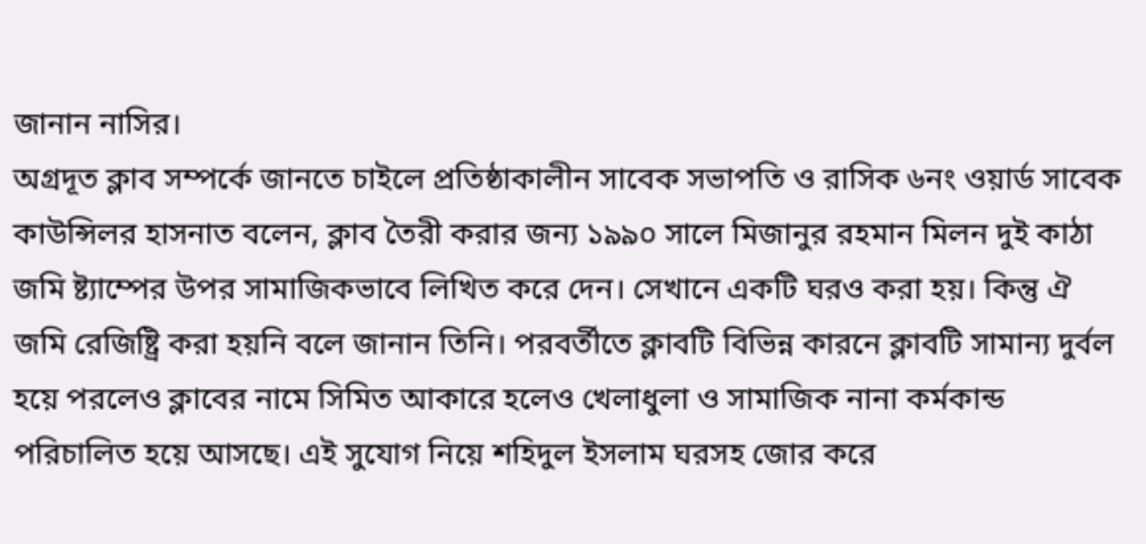জানান নাসির।
অগ্রদূত ক্লাব সম্পর্কে জানতে চাইলে প্রতিষ্ঠাকালীন সাবেক সভাপতি ও রাসিক ৬নং ওয়ার্ড সাবেক কাউন্সিলর হাসনাত বলেন, ক্লাব তৈরী করার জন্য ১৯৯০ সালে মিজানুর রহমান মিলন দুই কাঠা জমি ষ্ট্যাম্পের উপর সামাজিকভাবে লিখিত করে দেন। সেখানে একটি ঘরও করা হয়। কিন্তু ঐ জমি রেজিষ্ট্রি করা হয়নি বলে জানান তিনি। পরবর্তীতে ক্লাবটি বিভিন্ন কারনে ক্লাবটি সামান্য দুর্বল হয়ে পরলেও ক্লাবের নামে সিমিত আকারে হলেও খেলাধুলা ও সামাজিক নানা কর্মকান্ড পরিচালিত হয়ে আসছে। এই সুযোগ নিয়ে শহিদুল ইসলাম ঘরসহ জোর করে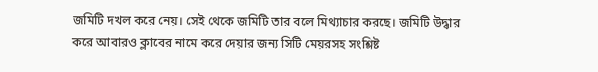জমিটি দখল করে নেয়। সেই থেকে জমিটি তার বলে মিথ্যাচার করছে। জমিটি উদ্ধার করে আবারও ক্লাবের নামে করে দেয়ার জন্য সিটি মেয়রসহ সংশ্লিষ্ট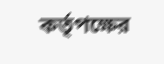কর্তৃপক্ষের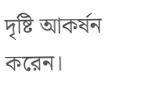দৃষ্টি আকর্ষন করেন।